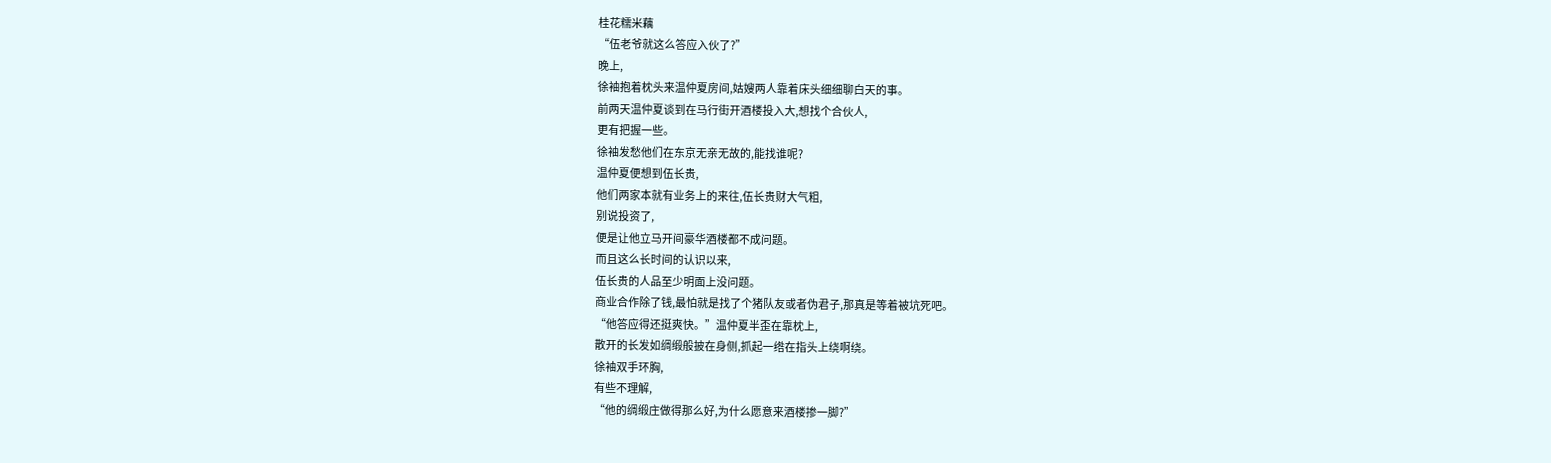桂花糯米藕
“伍老爷就这么答应入伙了?”
晚上,
徐袖抱着枕头来温仲夏房间,姑嫂两人靠着床头细细聊白天的事。
前两天温仲夏谈到在马行街开酒楼投入大,想找个合伙人,
更有把握一些。
徐袖发愁他们在东京无亲无故的,能找谁呢?
温仲夏便想到伍长贵,
他们两家本就有业务上的来往,伍长贵财大气粗,
别说投资了,
便是让他立马开间豪华酒楼都不成问题。
而且这么长时间的认识以来,
伍长贵的人品至少明面上没问题。
商业合作除了钱,最怕就是找了个猪队友或者伪君子,那真是等着被坑死吧。
“他答应得还挺爽快。”温仲夏半歪在靠枕上,
散开的长发如绸缎般披在身侧,抓起一绺在指头上绕啊绕。
徐袖双手环胸,
有些不理解,
“他的绸缎庄做得那么好,为什么愿意来酒楼掺一脚?”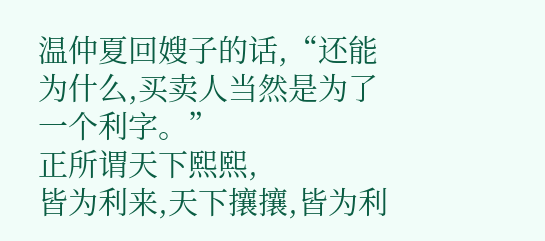温仲夏回嫂子的话,“还能为什么,买卖人当然是为了一个利字。”
正所谓天下熙熙,
皆为利来,天下攘攘,皆为利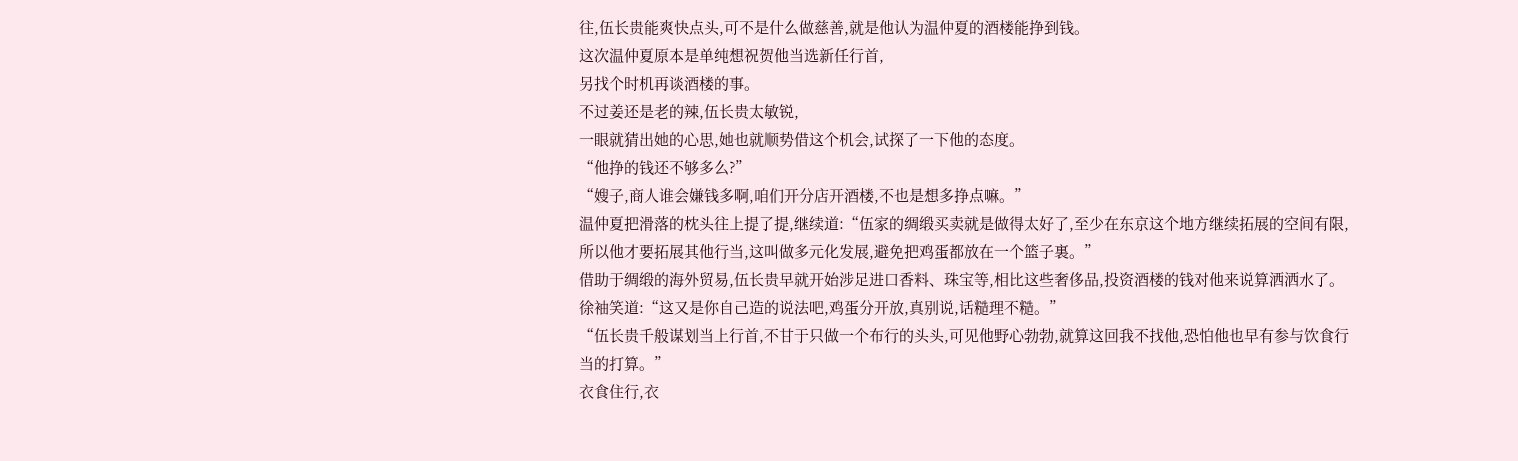往,伍长贵能爽快点头,可不是什么做慈善,就是他认为温仲夏的酒楼能挣到钱。
这次温仲夏原本是单纯想祝贺他当选新任行首,
另找个时机再谈酒楼的事。
不过姜还是老的辣,伍长贵太敏锐,
一眼就猜出她的心思,她也就顺势借这个机会,试探了一下他的态度。
“他挣的钱还不够多么?”
“嫂子,商人谁会嫌钱多啊,咱们开分店开酒楼,不也是想多挣点嘛。”
温仲夏把滑落的枕头往上提了提,继续道:“伍家的绸缎买卖就是做得太好了,至少在东京这个地方继续拓展的空间有限,所以他才要拓展其他行当,这叫做多元化发展,避免把鸡蛋都放在一个篮子裏。”
借助于绸缎的海外贸易,伍长贵早就开始涉足进口香料、珠宝等,相比这些奢侈品,投资酒楼的钱对他来说算洒洒水了。
徐袖笑道:“这又是你自己造的说法吧,鸡蛋分开放,真别说,话糙理不糙。”
“伍长贵千般谋划当上行首,不甘于只做一个布行的头头,可见他野心勃勃,就算这回我不找他,恐怕他也早有参与饮食行当的打算。”
衣食住行,衣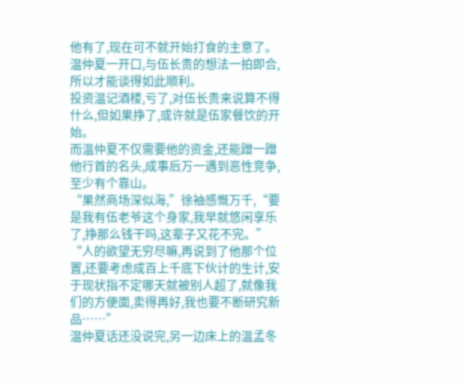他有了,现在可不就开始打食的主意了。
温仲夏一开口,与伍长贵的想法一拍即合,所以才能谈得如此顺利。
投资温记酒楼,亏了,对伍长贵来说算不得什么,但如果挣了,或许就是伍家餐饮的开始。
而温仲夏不仅需要他的资金,还能蹭一蹭他行首的名头,成事后万一遇到恶性竞争,至少有个靠山。
“果然商场深似海,”徐袖感慨万千,“要是我有伍老爷这个身家,我早就悠闲享乐了,挣那么钱干吗,这辈子又花不完。”
“人的欲望无穷尽嘛,再说到了他那个位置,还要考虑成百上千底下伙计的生计,安于现状指不定哪天就被别人超了,就像我们的方便面,卖得再好,我也要不断研究新品……”
温仲夏话还没说完,另一边床上的温孟冬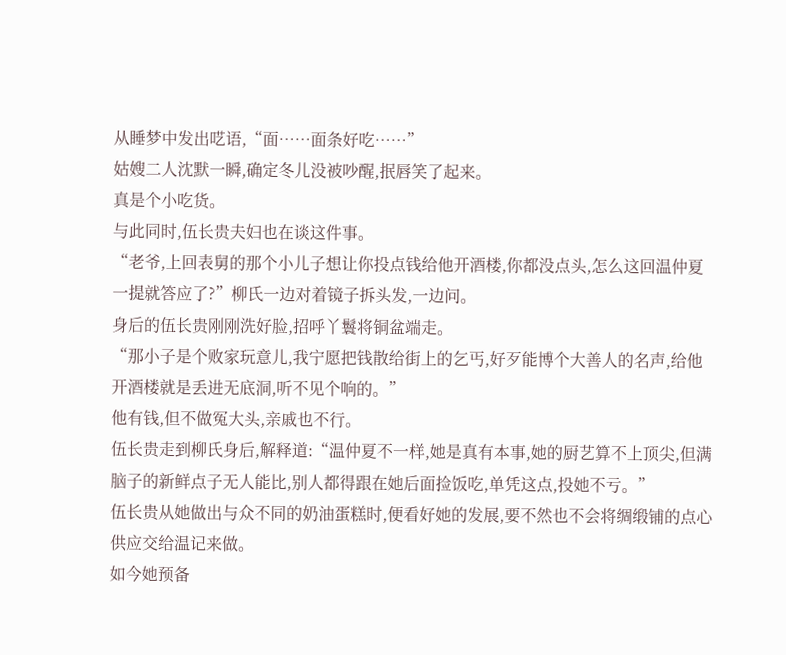从睡梦中发出呓语,“面……面条好吃……”
姑嫂二人沈默一瞬,确定冬儿没被吵醒,抿唇笑了起来。
真是个小吃货。
与此同时,伍长贵夫妇也在谈这件事。
“老爷,上回表舅的那个小儿子想让你投点钱给他开酒楼,你都没点头,怎么这回温仲夏一提就答应了?”柳氏一边对着镜子拆头发,一边问。
身后的伍长贵刚刚洗好脸,招呼丫鬟将铜盆端走。
“那小子是个败家玩意儿,我宁愿把钱散给街上的乞丐,好歹能博个大善人的名声,给他开酒楼就是丢进无底洞,听不见个响的。”
他有钱,但不做冤大头,亲戚也不行。
伍长贵走到柳氏身后,解释道:“温仲夏不一样,她是真有本事,她的厨艺算不上顶尖,但满脑子的新鲜点子无人能比,别人都得跟在她后面捡饭吃,单凭这点,投她不亏。”
伍长贵从她做出与众不同的奶油蛋糕时,便看好她的发展,要不然也不会将绸缎铺的点心供应交给温记来做。
如今她预备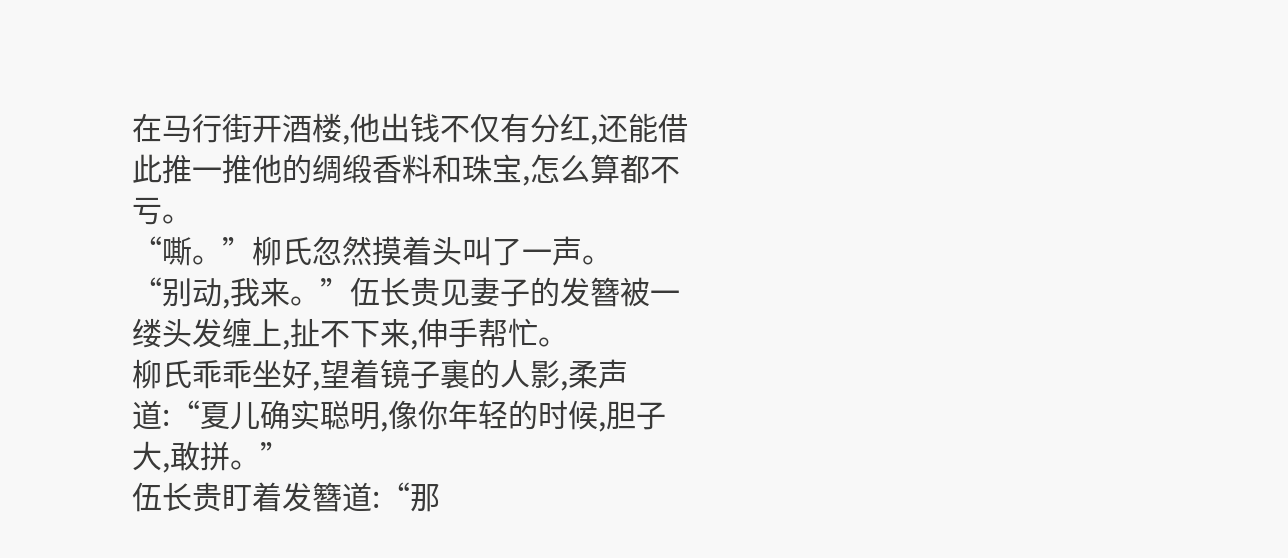在马行街开酒楼,他出钱不仅有分红,还能借此推一推他的绸缎香料和珠宝,怎么算都不亏。
“嘶。”柳氏忽然摸着头叫了一声。
“别动,我来。”伍长贵见妻子的发簪被一缕头发缠上,扯不下来,伸手帮忙。
柳氏乖乖坐好,望着镜子裏的人影,柔声道:“夏儿确实聪明,像你年轻的时候,胆子大,敢拼。”
伍长贵盯着发簪道:“那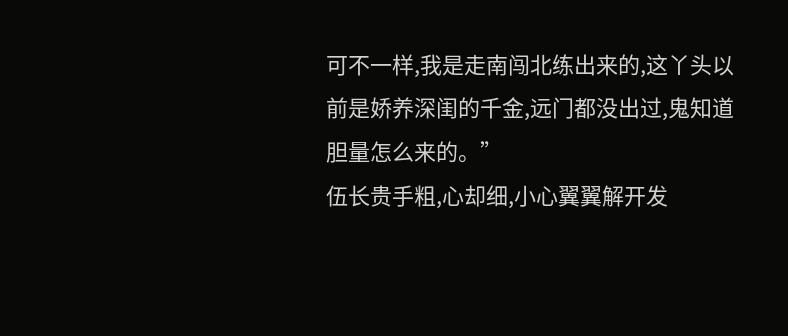可不一样,我是走南闯北练出来的,这丫头以前是娇养深闺的千金,远门都没出过,鬼知道胆量怎么来的。”
伍长贵手粗,心却细,小心翼翼解开发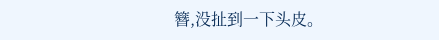簪,没扯到一下头皮。